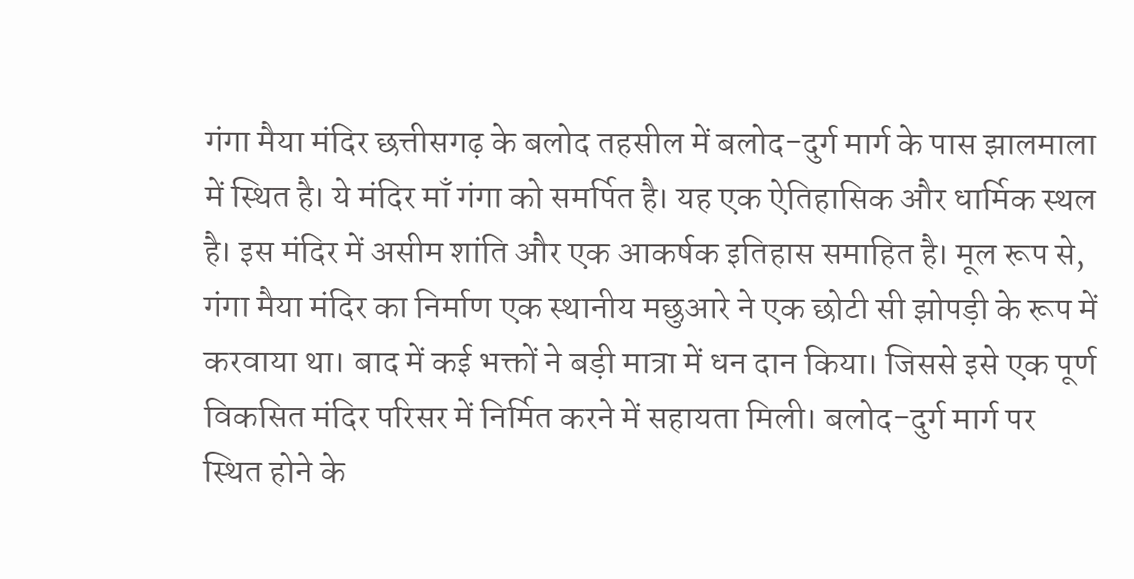गंगा मैया मंदिर छत्तीसगढ़ के बलोद तहसील में बलोद-दुर्ग मार्ग के पास झालमाला में स्थित है। ये मंदिर माँ गंगा को समर्पित है। यह एक ऐतिहासिक और धार्मिक स्थल है। इस मंदिर में असीम शांति और एक आकर्षक इतिहास समाहित है। मूल रूप से, गंगा मैया मंदिर का निर्माण एक स्थानीय मछुआरे ने एक छोटी सी झोपड़ी के रूप में करवाया था। बाद में कई भक्तों ने बड़ी मात्रा में धन दान किया। जिससे इसे एक पूर्ण विकसित मंदिर परिसर में निर्मित करने में सहायता मिली। बलोद-दुर्ग मार्ग पर स्थित होने के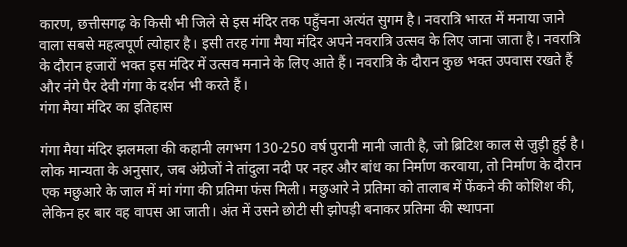कारण, छत्तीसगढ़ के किसी भी जिले से इस मंदिर तक पहुँचना अत्यंत सुगम है। नवरात्रि भारत में मनाया जाने वाला सबसे महत्वपूर्ण त्योहार है। इसी तरह गंगा मैया मंदिर अपने नवरात्रि उत्सव के लिए जाना जाता है। नवरात्रि के दौरान हजारों भक्त इस मंदिर में उत्सव मनाने के लिए आते हैं। नवरात्रि के दौरान कुछ भक्त उपवास रखते हैं और नंगे पैर देवी गंगा के दर्शन भी करते हैं।
गंगा मैया मंदिर का इतिहास

गंगा मैया मंदिर झलमला की कहानी लगभग 130-250 वर्ष पुरानी मानी जाती है, जो ब्रिटिश काल से जुड़ी हुई है। लोक मान्यता के अनुसार, जब अंग्रेजों ने तांदुला नदी पर नहर और बांध का निर्माण करवाया, तो निर्माण के दौरान एक मछुआरे के जाल में मां गंगा की प्रतिमा फंस मिली। मछुआरे ने प्रतिमा को तालाब में फेंकने की कोशिश की, लेकिन हर बार वह वापस आ जाती। अंत में उसने छोटी सी झोपड़ी बनाकर प्रतिमा की स्थापना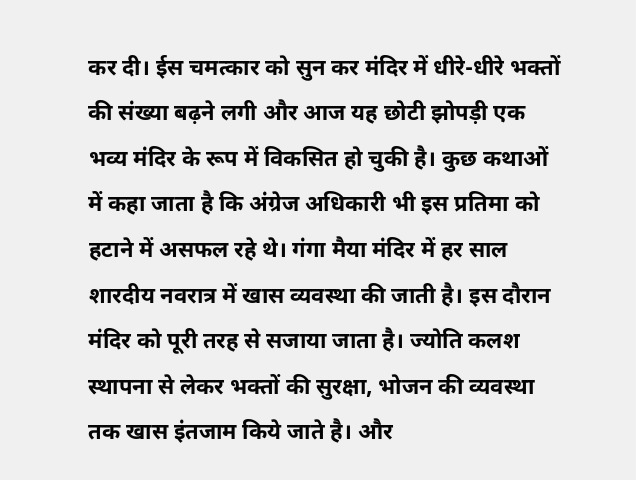कर दी। ईस चमत्कार को सुन कर मंदिर में धीरे-धीरे भक्तों की संख्या बढ़ने लगी और आज यह छोटी झोपड़ी एक भव्य मंदिर के रूप में विकसित हो चुकी है। कुछ कथाओं में कहा जाता है कि अंग्रेज अधिकारी भी इस प्रतिमा को हटाने में असफल रहे थे। गंगा मैया मंदिर में हर साल शारदीय नवरात्र में खास व्यवस्था की जाती है। इस दौरान मंदिर को पूरी तरह से सजाया जाता है। ज्योति कलश स्थापना से लेकर भक्तों की सुरक्षा, भोजन की व्यवस्था तक खास इंतजाम किये जाते है। और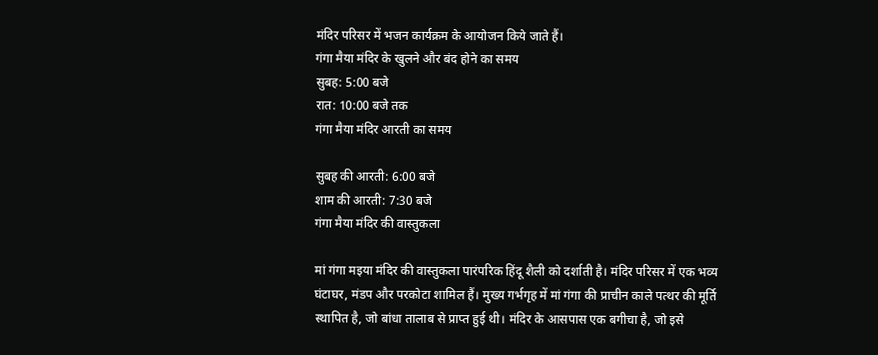मंदिर परिसर में भजन कार्यक्रम के आयोजन किये जाते हैं।
गंगा मैया मंदिर के खुलने और बंद होने का समय
सुबह: 5:00 बजे
रात: 10:00 बजे तक
गंगा मैया मंदिर आरती का समय

सुबह की आरती: 6:00 बजे
शाम की आरती: 7:30 बजे
गंगा मैया मंदिर की वास्तुकला

मां गंगा मइया मंदिर की वास्तुकला पारंपरिक हिंदू शैली को दर्शाती है। मंदिर परिसर में एक भव्य घंटाघर, मंडप और परकोटा शामिल हैं। मुख्य गर्भगृह में मां गंगा की प्राचीन काले पत्थर की मूर्ति स्थापित है, जो बांधा तालाब से प्राप्त हुई थी। मंदिर के आसपास एक बगीचा है, जो इसे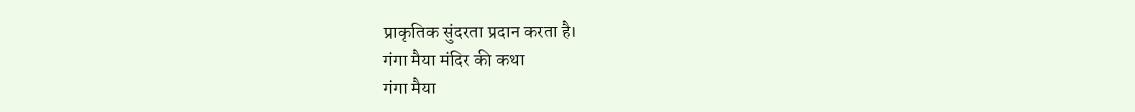प्राकृतिक सुंदरता प्रदान करता है।
गंगा मैया मंदिर की कथा
गंगा मैया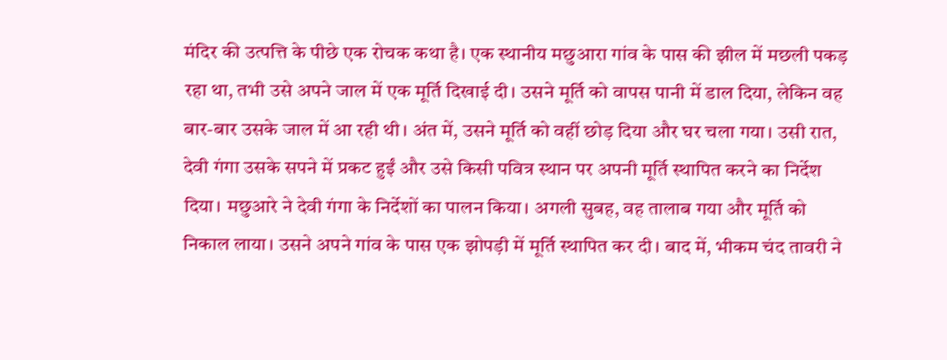मंदिर की उत्पत्ति के पीछे एक रोचक कथा है। एक स्थानीय मछुआरा गांव के पास की झील में मछली पकड़ रहा था, तभी उसे अपने जाल में एक मूर्ति दिखाई दी। उसने मूर्ति को वापस पानी में डाल दिया, लेकिन वह बार-बार उसके जाल में आ रही थी। अंत में, उसने मूर्ति को वहीं छोड़ दिया और घर चला गया। उसी रात, देवी गंगा उसके सपने में प्रकट हुईं और उसे किसी पवित्र स्थान पर अपनी मूर्ति स्थापित करने का निर्देश दिया। मछुआरे ने देवी गंगा के निर्देशों का पालन किया। अगली सुबह, वह तालाब गया और मूर्ति को निकाल लाया। उसने अपने गांव के पास एक झोपड़ी में मूर्ति स्थापित कर दी। बाद में, भीकम चंद तावरी ने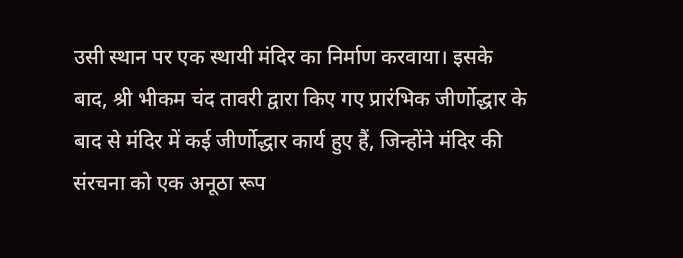उसी स्थान पर एक स्थायी मंदिर का निर्माण करवाया। इसके बाद, श्री भीकम चंद तावरी द्वारा किए गए प्रारंभिक जीर्णोद्धार के बाद से मंदिर में कई जीर्णोद्धार कार्य हुए हैं, जिन्होंने मंदिर की संरचना को एक अनूठा रूप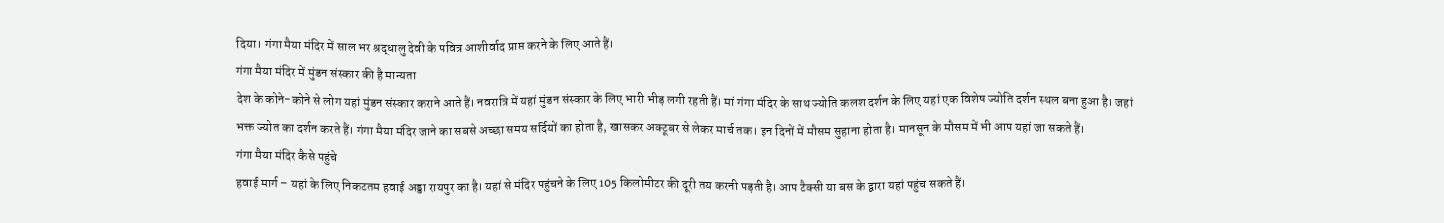दिया। गंगा मैया मंदिर में साल भर श्रद्धालु देवी के पवित्र आशीर्वाद प्राप्त करने के लिए आते हैं।
गंगा मैया मंदिर में मुंडन संस्कार की है मान्यता
देश के कोने-कोने से लोग यहां मुंडन संस्कार कराने आते हैं। नवरात्रि में यहां मुंडन संस्कार के लिए भारी भीड़ लगी रहती हैं। मां गंगा मंदिर के साथ ज्योति कलश दर्शन के लिए यहां एक विशेष ज्योति दर्शन स्थल बना हुआ है। जहां भक्त ज्योत का दर्शन करते हैं। गंगा मैया मंदिर जाने का सबसे अच्छा समय सर्दियों का होता है, खासकर अक्टूबर से लेकर मार्च तक। इन दिनों में मौसम सुहाना होता है। मानसून के मौसम में भी आप यहां जा सकते हैं।
गंगा मैया मंदिर कैसे पहुंचे
हवाई मार्ग – यहां के लिए निकटतम हवाई अड्डा रायपुर का है। यहां से मंदिर पहुंचने के लिए 105 किलोमीटर की दूरी तय करनी पड़ती है। आप टैक्सी या बस के द्वारा यहां पहुंच सकते हैं।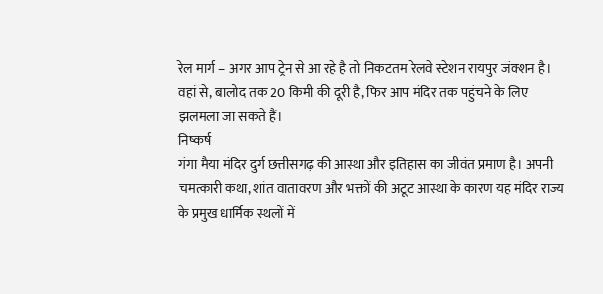रेल मार्ग – अगर आप ट्रेन से आ रहे है तो निकटतम रेलवे स्टेशन रायपुर जंक्शन है। वहां से, बालोद तक 20 किमी की दूरी है, फिर आप मंदिर तक पहुंचने के लिए झलमला जा सकते हैं।
निष्कर्ष
गंगा मैया मंदिर दुर्ग छत्तीसगढ़ की आस्था और इतिहास का जीवंत प्रमाण है। अपनी चमत्कारी कथा, शांत वातावरण और भक्तों की अटूट आस्था के कारण यह मंदिर राज्य के प्रमुख धार्मिक स्थलों में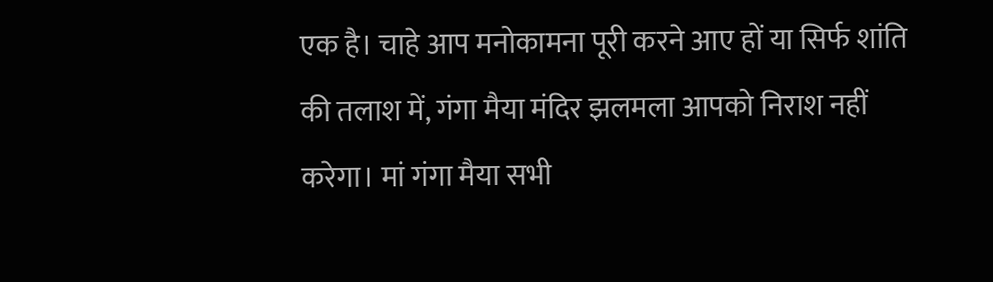एक है। चाहे आप मनोकामना पूरी करने आए हों या सिर्फ शांति की तलाश में, गंगा मैया मंदिर झलमला आपको निराश नहीं करेगा। मां गंगा मैया सभी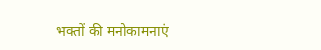भक्तों की मनोकामनाएं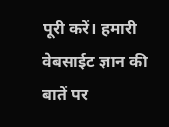पूरी करें। हमारी वेबसाईट ज्ञान की बातें पर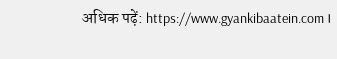अधिक पढ़ें: https://www.gyankibaatein.com।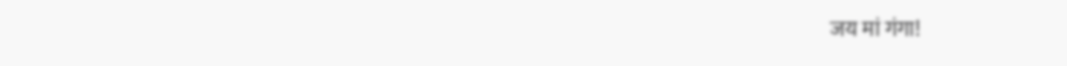जय मां गंगा!